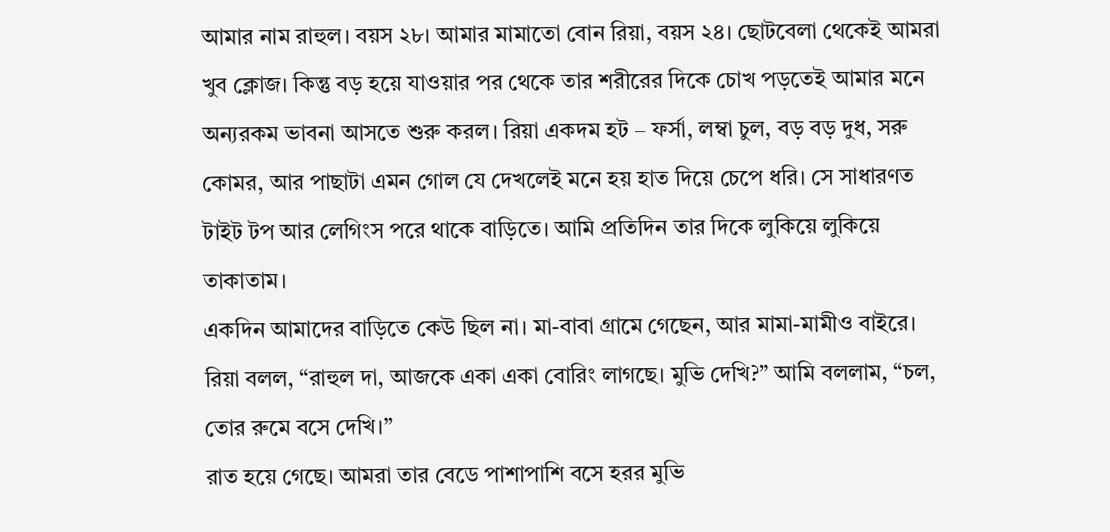আমার নাম রাহুল। বয়স ২৮। আমার মামাতো বোন রিয়া, বয়স ২৪। ছোটবেলা থেকেই আমরা খুব ক্লোজ। কিন্তু বড় হয়ে যাওয়ার পর থেকে তার শরীরের দিকে চোখ পড়তেই আমার মনে অন্যরকম ভাবনা আসতে শুরু করল। রিয়া একদম হট – ফর্সা, লম্বা চুল, বড় বড় দুধ, সরু কোমর, আর পাছাটা এমন গোল যে দেখলেই মনে হয় হাত দিয়ে চেপে ধরি। সে সাধারণত টাইট টপ আর লেগিংস পরে থাকে বাড়িতে। আমি প্রতিদিন তার দিকে লুকিয়ে লুকিয়ে তাকাতাম।
একদিন আমাদের বাড়িতে কেউ ছিল না। মা-বাবা গ্রামে গেছেন, আর মামা-মামীও বাইরে। রিয়া বলল, “রাহুল দা, আজকে একা একা বোরিং লাগছে। মুভি দেখি?” আমি বললাম, “চল, তোর রুমে বসে দেখি।”
রাত হয়ে গেছে। আমরা তার বেডে পাশাপাশি বসে হরর মুভি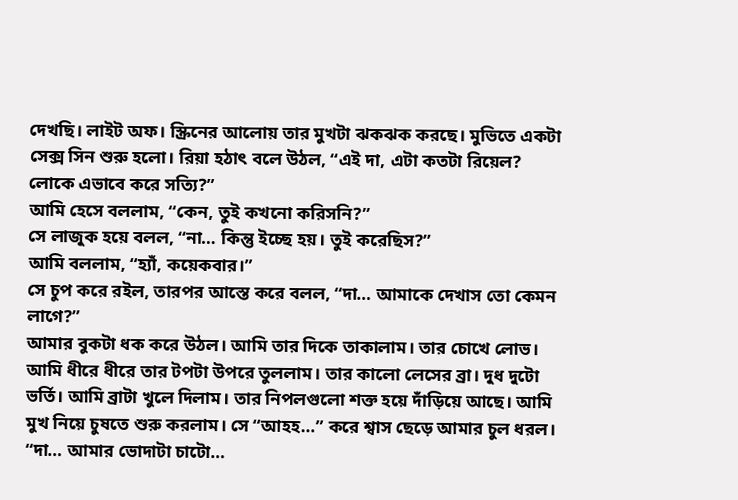দেখছি। লাইট অফ। স্ক্রিনের আলোয় তার মুখটা ঝকঝক করছে। মুভিতে একটা সেক্স সিন শুরু হলো। রিয়া হঠাৎ বলে উঠল, “এই দা, এটা কতটা রিয়েল? লোকে এভাবে করে সত্যি?”
আমি হেসে বললাম, “কেন, তুই কখনো করিসনি?”
সে লাজুক হয়ে বলল, “না… কিন্তু ইচ্ছে হয়। তুই করেছিস?”
আমি বললাম, “হ্যাঁ, কয়েকবার।”
সে চুপ করে রইল, তারপর আস্তে করে বলল, “দা… আমাকে দেখাস তো কেমন লাগে?”
আমার বুকটা ধক করে উঠল। আমি তার দিকে তাকালাম। তার চোখে লোভ। আমি ধীরে ধীরে তার টপটা উপরে তুললাম। তার কালো লেসের ব্রা। দুধ দুটো ভর্তি। আমি ব্রাটা খুলে দিলাম। তার নিপলগুলো শক্ত হয়ে দাঁড়িয়ে আছে। আমি মুখ নিয়ে চুষতে শুরু করলাম। সে “আহহ…” করে শ্বাস ছেড়ে আমার চুল ধরল।
“দা… আমার ভোদাটা চাটো…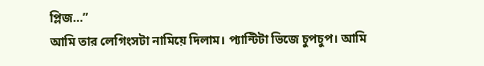প্লিজ…”
আমি তার লেগিংসটা নামিয়ে দিলাম। প্যান্টিটা ভিজে চুপচুপ। আমি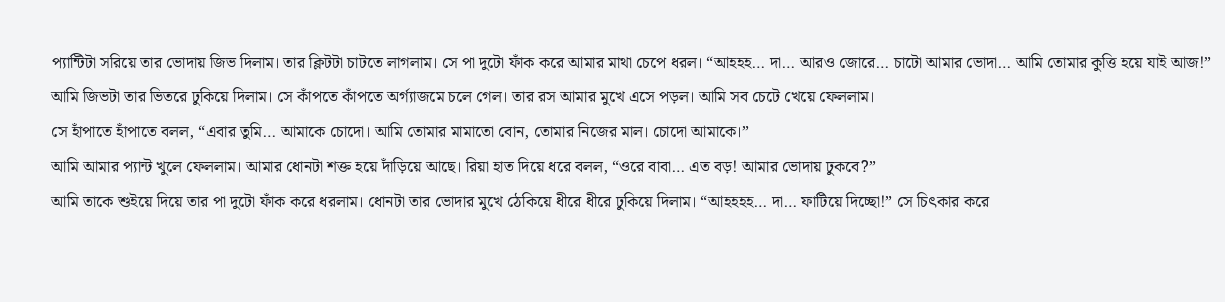প্যান্টিটা সরিয়ে তার ভোদায় জিভ দিলাম। তার ক্লিটটা চাটতে লাগলাম। সে পা দুটো ফাঁক করে আমার মাথা চেপে ধরল। “আহহহ… দা… আরও জোরে… চাটো আমার ভোদা… আমি তোমার কুত্তি হয়ে যাই আজ!”
আমি জিভটা তার ভিতরে ঢুকিয়ে দিলাম। সে কাঁপতে কাঁপতে অর্গ্যাজমে চলে গেল। তার রস আমার মুখে এসে পড়ল। আমি সব চেটে খেয়ে ফেললাম।
সে হাঁপাতে হাঁপাতে বলল, “এবার তুমি… আমাকে চোদো। আমি তোমার মামাতো বোন, তোমার নিজের মাল। চোদো আমাকে।”
আমি আমার প্যান্ট খুলে ফেললাম। আমার ধোনটা শক্ত হয়ে দাঁড়িয়ে আছে। রিয়া হাত দিয়ে ধরে বলল, “ওরে বাবা… এত বড়! আমার ভোদায় ঢুকবে?”
আমি তাকে শুইয়ে দিয়ে তার পা দুটো ফাঁক করে ধরলাম। ধোনটা তার ভোদার মুখে ঠেকিয়ে ধীরে ধীরে ঢুকিয়ে দিলাম। “আহহহহ… দা… ফাটিয়ে দিচ্ছো!” সে চিৎকার করে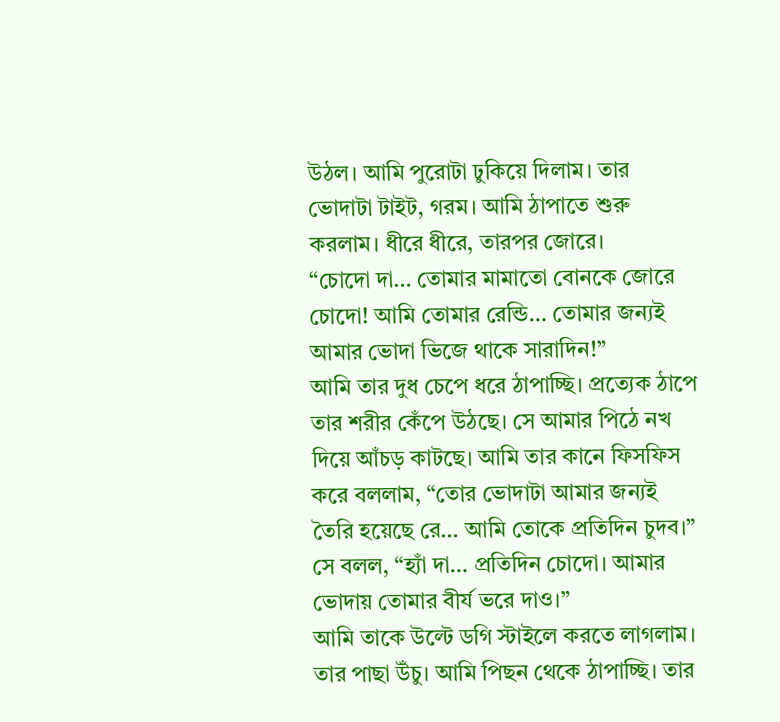উঠল। আমি পুরোটা ঢুকিয়ে দিলাম। তার ভোদাটা টাইট, গরম। আমি ঠাপাতে শুরু করলাম। ধীরে ধীরে, তারপর জোরে।
“চোদো দা… তোমার মামাতো বোনকে জোরে চোদো! আমি তোমার রেন্ডি… তোমার জন্যই আমার ভোদা ভিজে থাকে সারাদিন!”
আমি তার দুধ চেপে ধরে ঠাপাচ্ছি। প্রত্যেক ঠাপে তার শরীর কেঁপে উঠছে। সে আমার পিঠে নখ দিয়ে আঁচড় কাটছে। আমি তার কানে ফিসফিস করে বললাম, “তোর ভোদাটা আমার জন্যই তৈরি হয়েছে রে… আমি তোকে প্রতিদিন চুদব।”
সে বলল, “হ্যাঁ দা… প্রতিদিন চোদো। আমার ভোদায় তোমার বীর্য ভরে দাও।”
আমি তাকে উল্টে ডগি স্টাইলে করতে লাগলাম। তার পাছা উঁচু। আমি পিছন থেকে ঠাপাচ্ছি। তার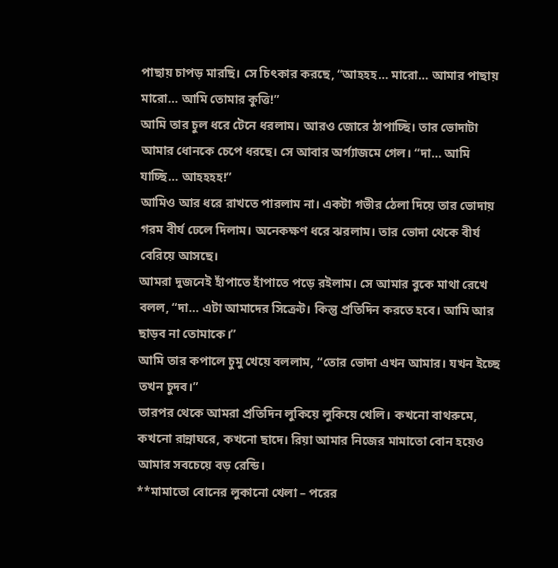পাছায় চাপড় মারছি। সে চিৎকার করছে, “আহহহ… মারো… আমার পাছায় মারো… আমি তোমার কুত্তি!”
আমি তার চুল ধরে টেনে ধরলাম। আরও জোরে ঠাপাচ্ছি। তার ভোদাটা আমার ধোনকে চেপে ধরছে। সে আবার অর্গ্যাজমে গেল। “দা… আমি যাচ্ছি… আহহহহ!”
আমিও আর ধরে রাখতে পারলাম না। একটা গভীর ঠেলা দিয়ে তার ভোদায় গরম বীর্য ঢেলে দিলাম। অনেকক্ষণ ধরে ঝরলাম। তার ভোদা থেকে বীর্য বেরিয়ে আসছে।
আমরা দুজনেই হাঁপাতে হাঁপাতে পড়ে রইলাম। সে আমার বুকে মাথা রেখে বলল, “দা… এটা আমাদের সিক্রেট। কিন্তু প্রতিদিন করতে হবে। আমি আর ছাড়ব না তোমাকে।”
আমি তার কপালে চুমু খেয়ে বললাম, “তোর ভোদা এখন আমার। যখন ইচ্ছে তখন চুদব।”
তারপর থেকে আমরা প্রতিদিন লুকিয়ে লুকিয়ে খেলি। কখনো বাথরুমে, কখনো রান্নাঘরে, কখনো ছাদে। রিয়া আমার নিজের মামাতো বোন হয়েও আমার সবচেয়ে বড় রেন্ডি।
**মামাতো বোনের লুকানো খেলা – পরের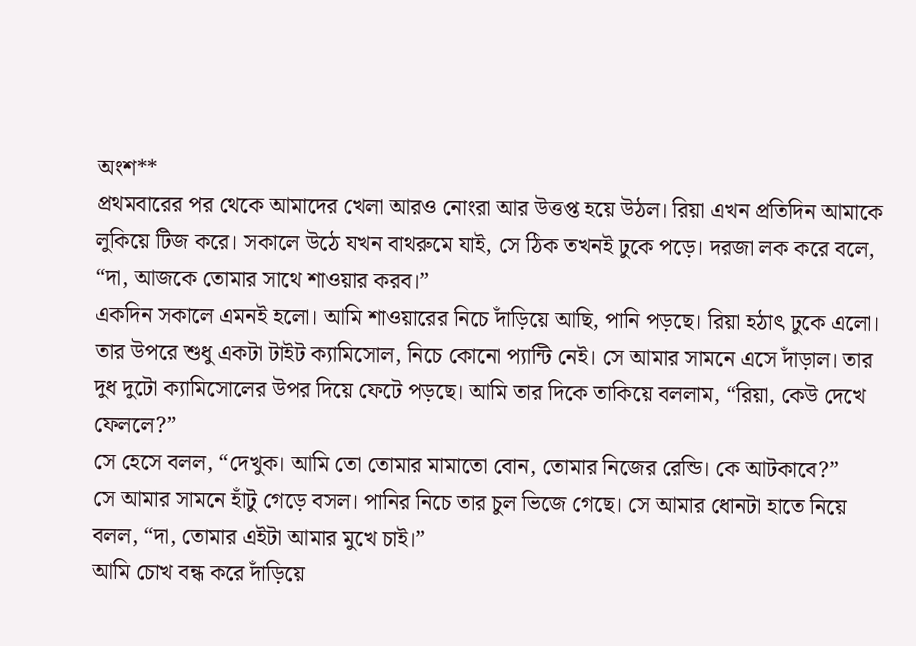অংশ**
প্রথমবারের পর থেকে আমাদের খেলা আরও নোংরা আর উত্তপ্ত হয়ে উঠল। রিয়া এখন প্রতিদিন আমাকে লুকিয়ে টিজ করে। সকালে উঠে যখন বাথরুমে যাই, সে ঠিক তখনই ঢুকে পড়ে। দরজা লক করে বলে, “দা, আজকে তোমার সাথে শাওয়ার করব।”
একদিন সকালে এমনই হলো। আমি শাওয়ারের নিচে দাঁড়িয়ে আছি, পানি পড়ছে। রিয়া হঠাৎ ঢুকে এলো। তার উপরে শুধু একটা টাইট ক্যামিসোল, নিচে কোনো প্যান্টি নেই। সে আমার সামনে এসে দাঁড়াল। তার দুধ দুটো ক্যামিসোলের উপর দিয়ে ফেটে পড়ছে। আমি তার দিকে তাকিয়ে বললাম, “রিয়া, কেউ দেখে ফেললে?”
সে হেসে বলল, “দেখুক। আমি তো তোমার মামাতো বোন, তোমার নিজের রেন্ডি। কে আটকাবে?”
সে আমার সামনে হাঁটু গেড়ে বসল। পানির নিচে তার চুল ভিজে গেছে। সে আমার ধোনটা হাতে নিয়ে বলল, “দা, তোমার এইটা আমার মুখে চাই।”
আমি চোখ বন্ধ করে দাঁড়িয়ে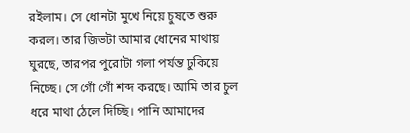রইলাম। সে ধোনটা মুখে নিয়ে চুষতে শুরু করল। তার জিভটা আমার ধোনের মাথায় ঘুরছে, তারপর পুরোটা গলা পর্যন্ত ঢুকিয়ে নিচ্ছে। সে গোঁ গোঁ শব্দ করছে। আমি তার চুল ধরে মাথা ঠেলে দিচ্ছি। পানি আমাদের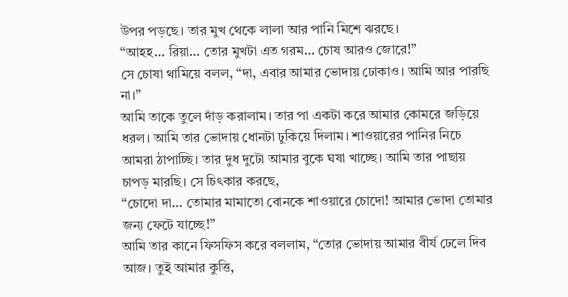উপর পড়ছে। তার মুখ থেকে লালা আর পানি মিশে ঝরছে।
“আহহ… রিয়া… তোর মুখটা এত গরম… চোষ আরও জোরে!”
সে চোষা থামিয়ে বলল, “দা, এবার আমার ভোদায় ঢোকাও। আমি আর পারছি না।”
আমি তাকে তুলে দাঁড় করালাম। তার পা একটা করে আমার কোমরে জড়িয়ে ধরল। আমি তার ভোদায় ধোনটা ঢুকিয়ে দিলাম। শাওয়ারের পানির নিচে আমরা ঠাপাচ্ছি। তার দুধ দুটো আমার বুকে ঘষা খাচ্ছে। আমি তার পাছায় চাপড় মারছি। সে চিৎকার করছে,
“চোদো দা… তোমার মামাতো বোনকে শাওয়ারে চোদো! আমার ভোদা তোমার জন্য ফেটে যাচ্ছে!”
আমি তার কানে ফিসফিস করে বললাম, “তোর ভোদায় আমার বীর্য ঢেলে দিব আজ। তুই আমার কুত্তি,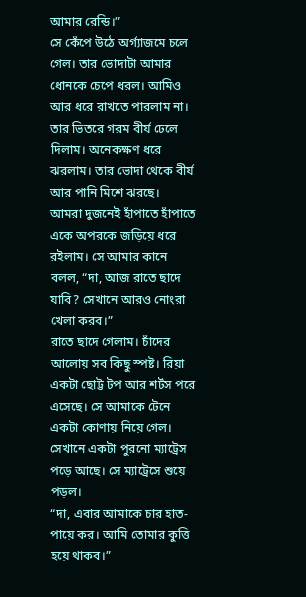আমার রেন্ডি।”
সে কেঁপে উঠে অর্গ্যাজমে চলে গেল। তার ভোদাটা আমার ধোনকে চেপে ধরল। আমিও আর ধরে রাখতে পারলাম না। তার ভিতরে গরম বীর্য ঢেলে দিলাম। অনেকক্ষণ ধরে ঝরলাম। তার ভোদা থেকে বীর্য আর পানি মিশে ঝরছে।
আমরা দুজনেই হাঁপাতে হাঁপাতে একে অপরকে জড়িয়ে ধরে রইলাম। সে আমার কানে বলল, “দা, আজ রাতে ছাদে যাবি? সেখানে আরও নোংরা খেলা করব।”
রাতে ছাদে গেলাম। চাঁদের আলোয় সব কিছু স্পষ্ট। রিয়া একটা ছোট্ট টপ আর শর্টস পরে এসেছে। সে আমাকে টেনে একটা কোণায় নিয়ে গেল। সেখানে একটা পুরনো ম্যাট্রেস পড়ে আছে। সে ম্যাট্রেসে শুয়ে পড়ল।
“দা, এবার আমাকে চার হাত-পায়ে কর। আমি তোমার কুত্তি হয়ে থাকব।”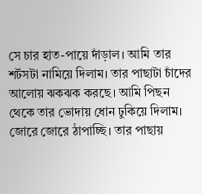সে চার হাত-পায়ে দাঁড়াল। আমি তার শর্টসটা নামিয়ে দিলাম। তার পাছাটা চাঁদের আলোয় ঝকঝক করছে। আমি পিছন থেকে তার ভোদায় ধোন ঢুকিয়ে দিলাম। জোরে জোরে ঠাপাচ্ছি। তার পাছায়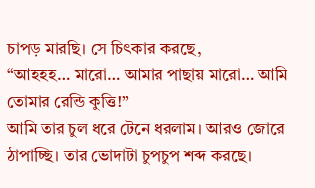চাপড় মারছি। সে চিৎকার করছে,
“আহহহ… মারো… আমার পাছায় মারো… আমি তোমার রেন্ডি কুত্তি!”
আমি তার চুল ধরে টেনে ধরলাম। আরও জোরে ঠাপাচ্ছি। তার ভোদাটা চুপচুপ শব্দ করছে।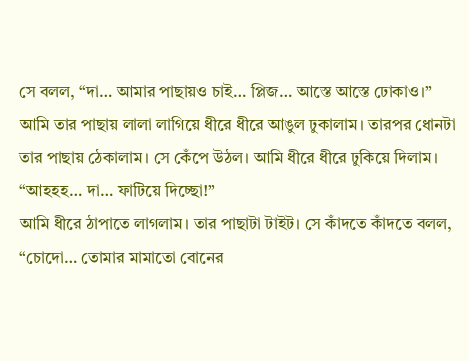সে বলল, “দা… আমার পাছায়ও চাই… প্লিজ… আস্তে আস্তে ঢোকাও।”
আমি তার পাছায় লালা লাগিয়ে ধীরে ধীরে আঙুল ঢুকালাম। তারপর ধোনটা তার পাছায় ঠেকালাম। সে কেঁপে উঠল। আমি ধীরে ধীরে ঢুকিয়ে দিলাম। “আহহহ… দা… ফাটিয়ে দিচ্ছো!”
আমি ধীরে ঠাপাতে লাগলাম। তার পাছাটা টাইট। সে কাঁদতে কাঁদতে বলল, “চোদো… তোমার মামাতো বোনের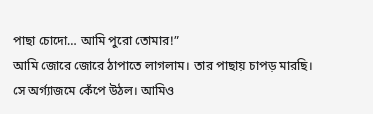পাছা চোদো… আমি পুরো তোমার!”
আমি জোরে জোরে ঠাপাতে লাগলাম। তার পাছায় চাপড় মারছি। সে অর্গ্যাজমে কেঁপে উঠল। আমিও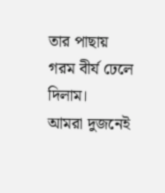তার পাছায় গরম বীর্য ঢেলে দিলাম।
আমরা দুজনেই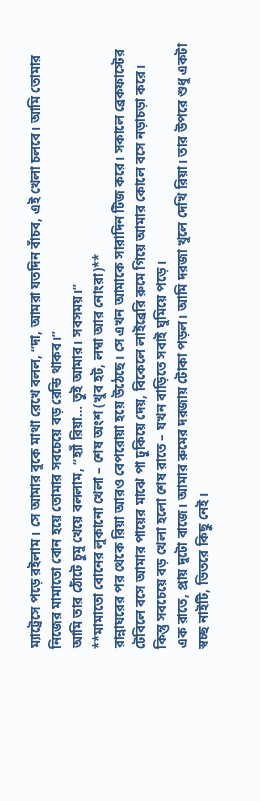ম্যাট্রেসে পড়ে রইলাম। সে আমার বুকে মাথা রেখে বলল, “দা, আমরা যতদিন বাঁচব, এই খেলা চলবে। আমি তোমার নিজের মামাতো বোন হয়ে তোমার সবচেয়ে বড় রেন্ডি থাকব।”
আমি তার ঠোঁটে চুমু খেয়ে বললাম, “হ্যাঁ রিয়া… তুই আমার। সবসময়।”
**মামাতো বোনের লুকানো খেলা – শেষ অংশ (খুব হট, লম্বা আর নোংরা)**
রান্নাঘরের পর থেকে রিয়া আরও বেপরোয়া হয়ে উঠেছে। সে এখন আমাকে সারাদিন টিজ করে। সকালে ব্রেকফাস্টের টেবিলে বসে আমার পায়ের মাঝে পা ঢুকিয়ে দেয়, বিকেলে লাইব্রেরি রুমে গিয়ে আমার কোলে বসে নড়াচড়া করে। কিন্তু সবচেয়ে বড় খেলা হলো শেষ রাতে – যখন বাড়িতে সবাই ঘুমিয়ে পড়ে।
এক রাতে, প্রায় দুটো বাজে। আমার রুমের দরজায় টোকা পড়ল। আমি দরজা খুলে দেখি রিয়া। তার উপরে শুধু একটা স্বচ্ছ নাইটি, ভিতরে কিছু নেই।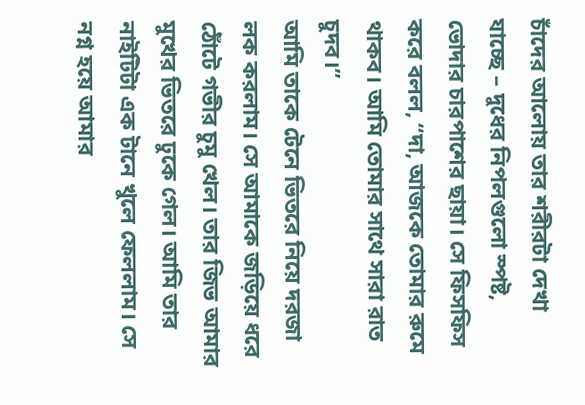চাঁদের আলোয় তার শরীরটা দেখা যাচ্ছে – দুধের নিপলগুলো স্পষ্ট, ভোদার চারপাশের ছায়া। সে ফিসফিস করে বলল, “দা, আজকে তোমার রুমে থাকব। আমি তোমার সাথে সারা রাত চুদব।”
আমি তাকে টেনে ভিতরে নিয়ে দরজা লক করলাম। সে আমাকে জড়িয়ে ধরে ঠোঁটে গভীর চুমু খেল। তার জিভ আমার মুখের ভিতরে ঢুকে গেল। আমি তার নাইটিটা এক টানে খুলে ফেললাম। সে নগ্ন হয়ে আমার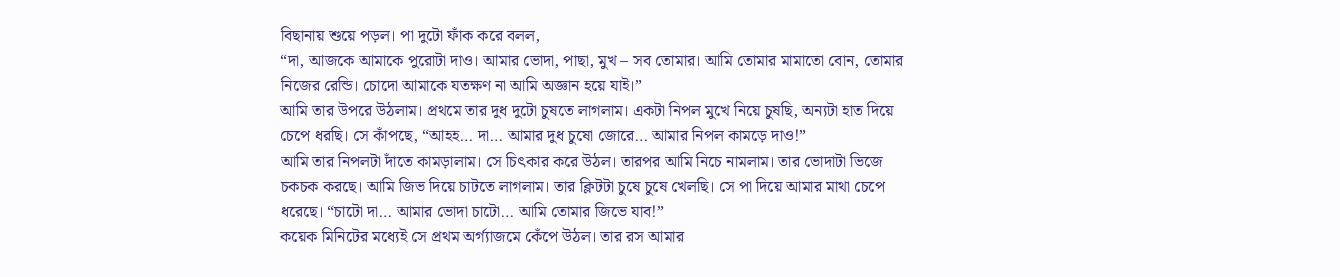বিছানায় শুয়ে পড়ল। পা দুটো ফাঁক করে বলল,
“দা, আজকে আমাকে পুরোটা দাও। আমার ভোদা, পাছা, মুখ – সব তোমার। আমি তোমার মামাতো বোন, তোমার নিজের রেন্ডি। চোদো আমাকে যতক্ষণ না আমি অজ্ঞান হয়ে যাই।”
আমি তার উপরে উঠলাম। প্রথমে তার দুধ দুটো চুষতে লাগলাম। একটা নিপল মুখে নিয়ে চুষছি, অন্যটা হাত দিয়ে চেপে ধরছি। সে কাঁপছে, “আহহ… দা… আমার দুধ চুষো জোরে… আমার নিপল কামড়ে দাও!”
আমি তার নিপলটা দাঁতে কামড়ালাম। সে চিৎকার করে উঠল। তারপর আমি নিচে নামলাম। তার ভোদাটা ভিজে চকচক করছে। আমি জিভ দিয়ে চাটতে লাগলাম। তার ক্লিটটা চুষে চুষে খেলছি। সে পা দিয়ে আমার মাথা চেপে ধরেছে। “চাটো দা… আমার ভোদা চাটো… আমি তোমার জিভে যাব!”
কয়েক মিনিটের মধ্যেই সে প্রথম অর্গ্যাজমে কেঁপে উঠল। তার রস আমার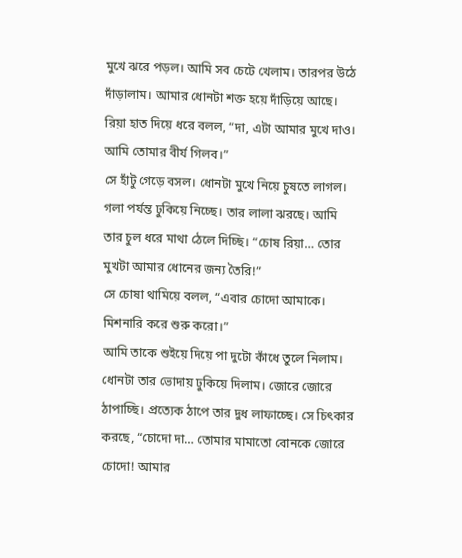মুখে ঝরে পড়ল। আমি সব চেটে খেলাম। তারপর উঠে দাঁড়ালাম। আমার ধোনটা শক্ত হয়ে দাঁড়িয়ে আছে। রিয়া হাত দিয়ে ধরে বলল, “দা, এটা আমার মুখে দাও। আমি তোমার বীর্য গিলব।”
সে হাঁটু গেড়ে বসল। ধোনটা মুখে নিয়ে চুষতে লাগল। গলা পর্যন্ত ঢুকিয়ে নিচ্ছে। তার লালা ঝরছে। আমি তার চুল ধরে মাথা ঠেলে দিচ্ছি। “চোষ রিয়া… তোর মুখটা আমার ধোনের জন্য তৈরি!”
সে চোষা থামিয়ে বলল, “এবার চোদো আমাকে। মিশনারি করে শুরু করো।”
আমি তাকে শুইয়ে দিয়ে পা দুটো কাঁধে তুলে নিলাম। ধোনটা তার ভোদায় ঢুকিয়ে দিলাম। জোরে জোরে ঠাপাচ্ছি। প্রত্যেক ঠাপে তার দুধ লাফাচ্ছে। সে চিৎকার করছে, “চোদো দা… তোমার মামাতো বোনকে জোরে চোদো! আমার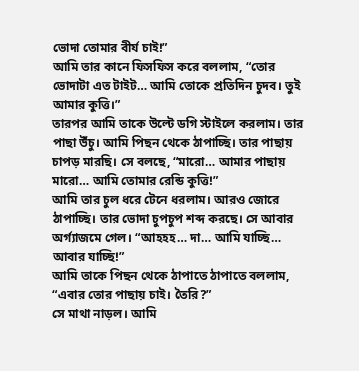ভোদা তোমার বীর্য চাই!”
আমি তার কানে ফিসফিস করে বললাম, “তোর ভোদাটা এত টাইট… আমি তোকে প্রতিদিন চুদব। তুই আমার কুত্তি।”
তারপর আমি তাকে উল্টে ডগি স্টাইলে করলাম। তার পাছা উঁচু। আমি পিছন থেকে ঠাপাচ্ছি। তার পাছায় চাপড় মারছি। সে বলছে, “মারো… আমার পাছায় মারো… আমি তোমার রেন্ডি কুত্তি!”
আমি তার চুল ধরে টেনে ধরলাম। আরও জোরে ঠাপাচ্ছি। তার ভোদা চুপচুপ শব্দ করছে। সে আবার অর্গ্যাজমে গেল। “আহহহ… দা… আমি যাচ্ছি… আবার যাচ্ছি!”
আমি তাকে পিছন থেকে ঠাপাতে ঠাপাতে বললাম, “এবার তোর পাছায় চাই। তৈরি?”
সে মাথা নাড়ল। আমি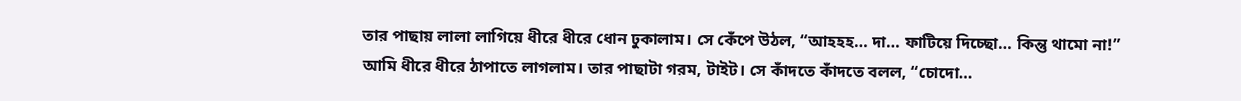তার পাছায় লালা লাগিয়ে ধীরে ধীরে ধোন ঢুকালাম। সে কেঁপে উঠল, “আহহহ… দা… ফাটিয়ে দিচ্ছো… কিন্তু থামো না!”
আমি ধীরে ধীরে ঠাপাতে লাগলাম। তার পাছাটা গরম, টাইট। সে কাঁদতে কাঁদতে বলল, “চোদো…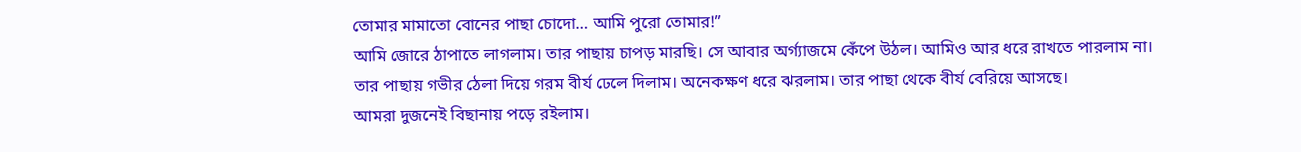তোমার মামাতো বোনের পাছা চোদো… আমি পুরো তোমার!”
আমি জোরে ঠাপাতে লাগলাম। তার পাছায় চাপড় মারছি। সে আবার অর্গ্যাজমে কেঁপে উঠল। আমিও আর ধরে রাখতে পারলাম না। তার পাছায় গভীর ঠেলা দিয়ে গরম বীর্য ঢেলে দিলাম। অনেকক্ষণ ধরে ঝরলাম। তার পাছা থেকে বীর্য বেরিয়ে আসছে।
আমরা দুজনেই বিছানায় পড়ে রইলাম।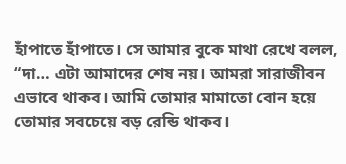হাঁপাতে হাঁপাতে। সে আমার বুকে মাথা রেখে বলল,
“দা… এটা আমাদের শেষ নয়। আমরা সারাজীবন এভাবে থাকব। আমি তোমার মামাতো বোন হয়ে তোমার সবচেয়ে বড় রেন্ডি থাকব।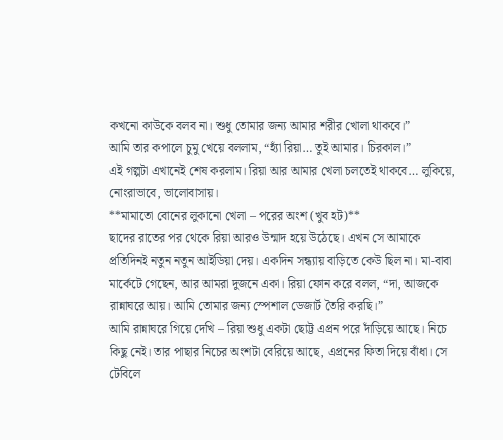কখনো কাউকে বলব না। শুধু তোমার জন্য আমার শরীর খোলা থাকবে।”
আমি তার কপালে চুমু খেয়ে বললাম, “হ্যাঁ রিয়া… তুই আমার। চিরকাল।”
এই গল্পটা এখানেই শেষ করলাম। রিয়া আর আমার খেলা চলতেই থাকবে… লুকিয়ে, নোংরাভাবে, ভালোবাসায়।
**মামাতো বোনের লুকানো খেলা – পরের অংশ (খুব হট)**
ছাদের রাতের পর থেকে রিয়া আরও উন্মাদ হয়ে উঠেছে। এখন সে আমাকে প্রতিদিনই নতুন নতুন আইডিয়া দেয়। একদিন সন্ধ্যায় বাড়িতে কেউ ছিল না। মা-বাবা মার্কেটে গেছেন, আর আমরা দুজনে একা। রিয়া ফোন করে বলল, “দা, আজকে রান্নাঘরে আয়। আমি তোমার জন্য স্পেশাল ডেজার্ট তৈরি করছি।”
আমি রান্নাঘরে গিয়ে দেখি – রিয়া শুধু একটা ছোট্ট এপ্রন পরে দাঁড়িয়ে আছে। নিচে কিছু নেই। তার পাছার নিচের অংশটা বেরিয়ে আছে, এপ্রনের ফিতা দিয়ে বাঁধা। সে টেবিলে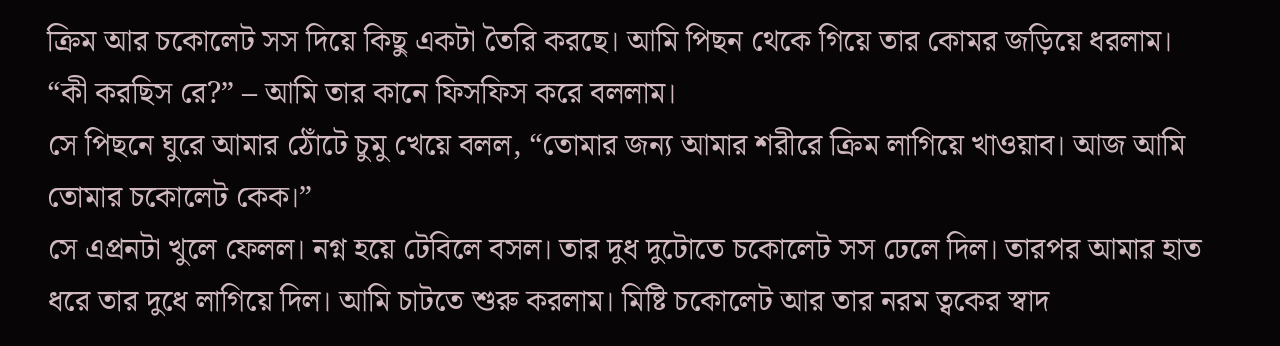ক্রিম আর চকোলেট সস দিয়ে কিছু একটা তৈরি করছে। আমি পিছন থেকে গিয়ে তার কোমর জড়িয়ে ধরলাম।
“কী করছিস রে?” – আমি তার কানে ফিসফিস করে বললাম।
সে পিছনে ঘুরে আমার ঠোঁটে চুমু খেয়ে বলল, “তোমার জন্য আমার শরীরে ক্রিম লাগিয়ে খাওয়াব। আজ আমি তোমার চকোলেট কেক।”
সে এপ্রনটা খুলে ফেলল। নগ্ন হয়ে টেবিলে বসল। তার দুধ দুটোতে চকোলেট সস ঢেলে দিল। তারপর আমার হাত ধরে তার দুধে লাগিয়ে দিল। আমি চাটতে শুরু করলাম। মিষ্টি চকোলেট আর তার নরম ত্বকের স্বাদ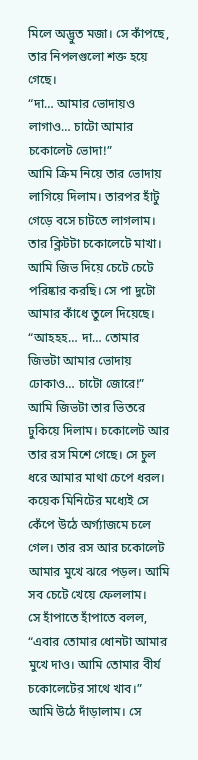মিলে অদ্ভুত মজা। সে কাঁপছে, তার নিপলগুলো শক্ত হয়ে গেছে।
“দা… আমার ভোদায়ও লাগাও… চাটো আমার চকোলেট ভোদা!”
আমি ক্রিম নিয়ে তার ভোদায় লাগিয়ে দিলাম। তারপর হাঁটু গেড়ে বসে চাটতে লাগলাম। তার ক্লিটটা চকোলেটে মাখা। আমি জিভ দিয়ে চেটে চেটে পরিষ্কার করছি। সে পা দুটো আমার কাঁধে তুলে দিয়েছে। “আহহহ… দা… তোমার জিভটা আমার ভোদায় ঢোকাও… চাটো জোরে!”
আমি জিভটা তার ভিতরে ঢুকিয়ে দিলাম। চকোলেট আর তার রস মিশে গেছে। সে চুল ধরে আমার মাথা চেপে ধরল। কয়েক মিনিটের মধ্যেই সে কেঁপে উঠে অর্গ্যাজমে চলে গেল। তার রস আর চকোলেট আমার মুখে ঝরে পড়ল। আমি সব চেটে খেয়ে ফেললাম।
সে হাঁপাতে হাঁপাতে বলল, “এবার তোমার ধোনটা আমার মুখে দাও। আমি তোমার বীর্য চকোলেটের সাথে খাব।”
আমি উঠে দাঁড়ালাম। সে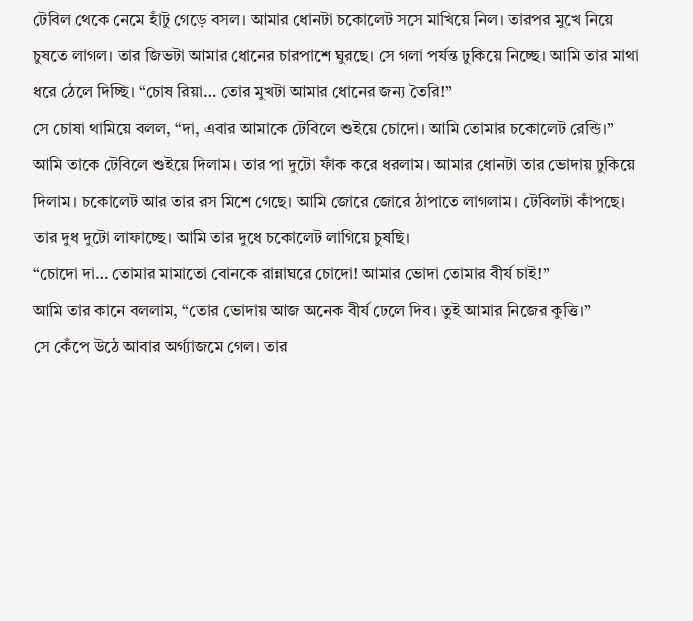টেবিল থেকে নেমে হাঁটু গেড়ে বসল। আমার ধোনটা চকোলেট সসে মাখিয়ে নিল। তারপর মুখে নিয়ে চুষতে লাগল। তার জিভটা আমার ধোনের চারপাশে ঘুরছে। সে গলা পর্যন্ত ঢুকিয়ে নিচ্ছে। আমি তার মাথা ধরে ঠেলে দিচ্ছি। “চোষ রিয়া… তোর মুখটা আমার ধোনের জন্য তৈরি!”
সে চোষা থামিয়ে বলল, “দা, এবার আমাকে টেবিলে শুইয়ে চোদো। আমি তোমার চকোলেট রেন্ডি।”
আমি তাকে টেবিলে শুইয়ে দিলাম। তার পা দুটো ফাঁক করে ধরলাম। আমার ধোনটা তার ভোদায় ঢুকিয়ে দিলাম। চকোলেট আর তার রস মিশে গেছে। আমি জোরে জোরে ঠাপাতে লাগলাম। টেবিলটা কাঁপছে। তার দুধ দুটো লাফাচ্ছে। আমি তার দুধে চকোলেট লাগিয়ে চুষছি।
“চোদো দা… তোমার মামাতো বোনকে রান্নাঘরে চোদো! আমার ভোদা তোমার বীর্য চাই!”
আমি তার কানে বললাম, “তোর ভোদায় আজ অনেক বীর্য ঢেলে দিব। তুই আমার নিজের কুত্তি।”
সে কেঁপে উঠে আবার অর্গ্যাজমে গেল। তার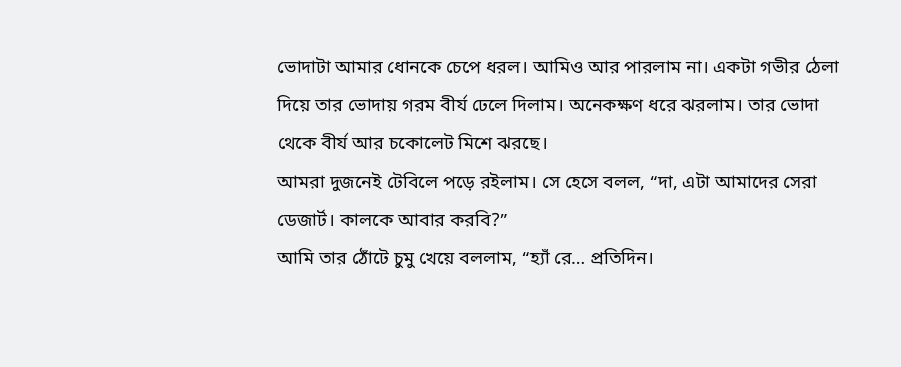ভোদাটা আমার ধোনকে চেপে ধরল। আমিও আর পারলাম না। একটা গভীর ঠেলা দিয়ে তার ভোদায় গরম বীর্য ঢেলে দিলাম। অনেকক্ষণ ধরে ঝরলাম। তার ভোদা থেকে বীর্য আর চকোলেট মিশে ঝরছে।
আমরা দুজনেই টেবিলে পড়ে রইলাম। সে হেসে বলল, “দা, এটা আমাদের সেরা ডেজার্ট। কালকে আবার করবি?”
আমি তার ঠোঁটে চুমু খেয়ে বললাম, “হ্যাঁ রে… প্রতিদিন।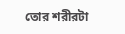তোর শরীরটা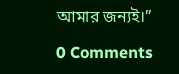আমার জন্যই।”

0 Comments